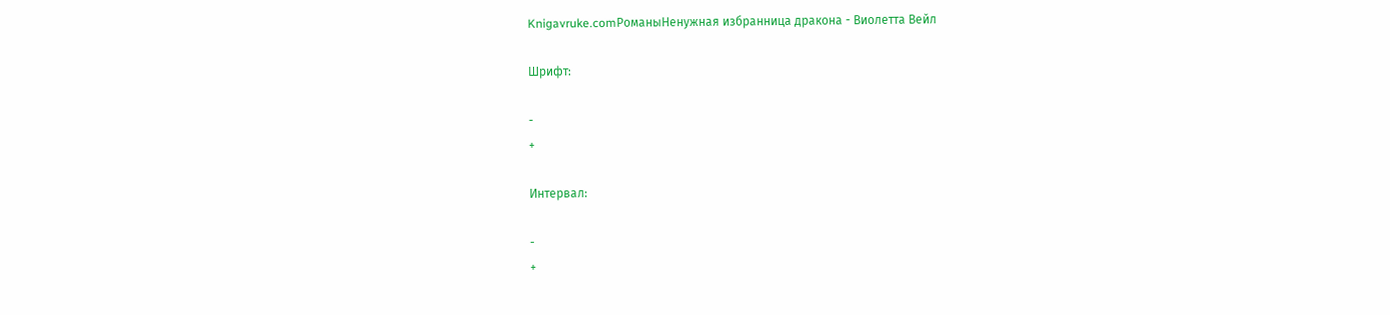Knigavruke.comРоманыНенужная избранница дракона - Виолетта Вейл

Шрифт:

-
+

Интервал:

-
+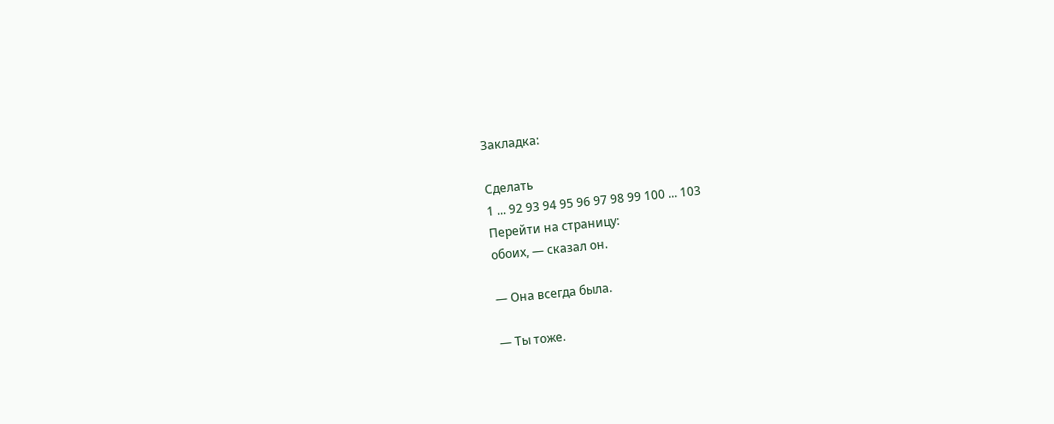Закладка:

Сделать
1 ... 92 93 94 95 96 97 98 99 100 ... 103
Перейти на страницу:
обоих, — сказал он.

— Она всегда была.

— Ты тоже.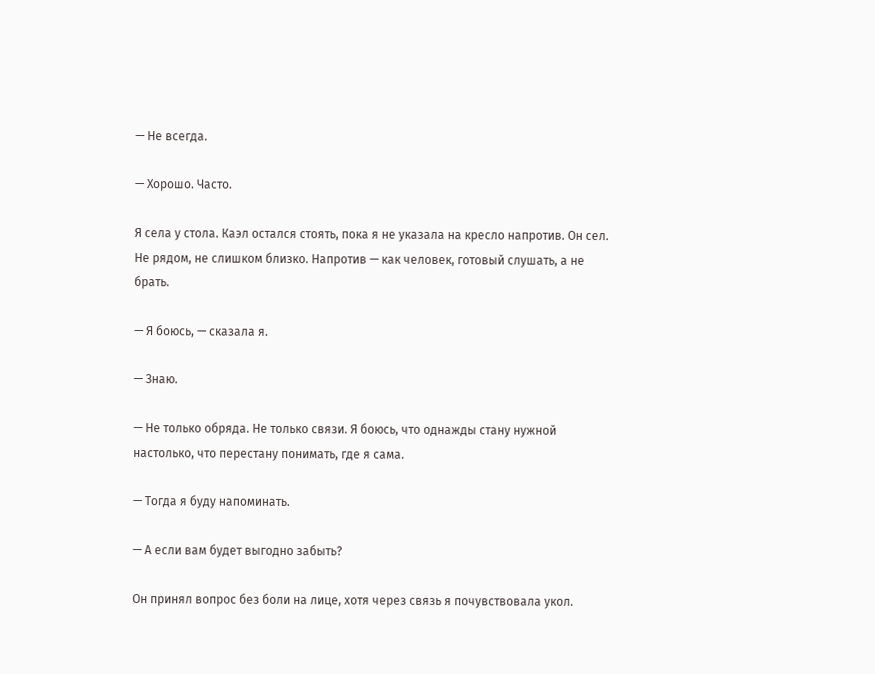— Не всегда.

— Хорошо. Часто.

Я села у стола. Каэл остался стоять, пока я не указала на кресло напротив. Он сел. Не рядом, не слишком близко. Напротив — как человек, готовый слушать, а не брать.

— Я боюсь, — сказала я.

— Знаю.

— Не только обряда. Не только связи. Я боюсь, что однажды стану нужной настолько, что перестану понимать, где я сама.

— Тогда я буду напоминать.

— А если вам будет выгодно забыть?

Он принял вопрос без боли на лице, хотя через связь я почувствовала укол.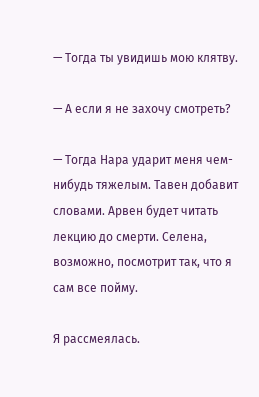— Тогда ты увидишь мою клятву.

— А если я не захочу смотреть?

— Тогда Нара ударит меня чем-нибудь тяжелым. Тавен добавит словами. Арвен будет читать лекцию до смерти. Селена, возможно, посмотрит так, что я сам все пойму.

Я рассмеялась.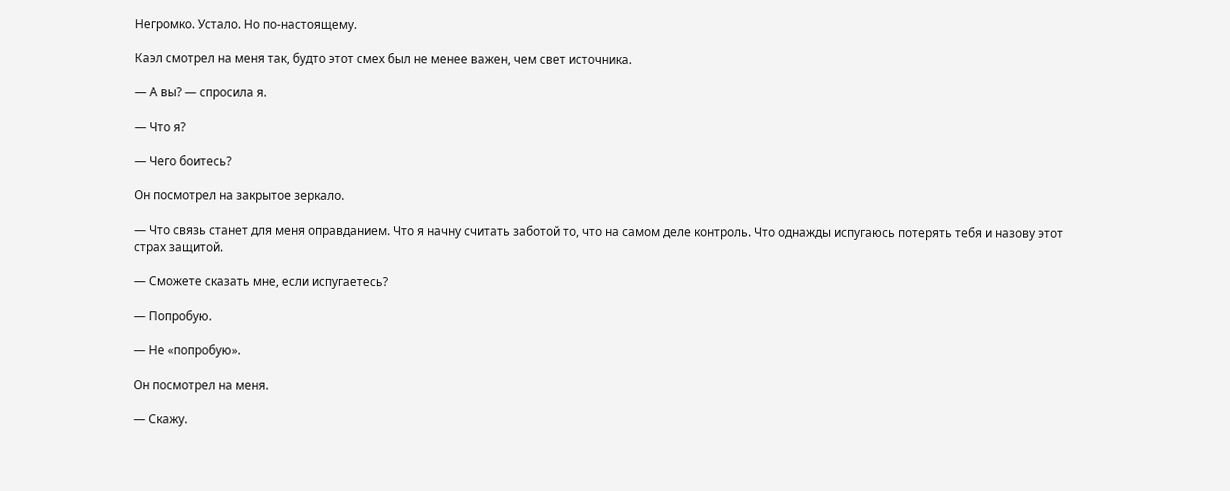Негромко. Устало. Но по-настоящему.

Каэл смотрел на меня так, будто этот смех был не менее важен, чем свет источника.

— А вы? — спросила я.

— Что я?

— Чего боитесь?

Он посмотрел на закрытое зеркало.

— Что связь станет для меня оправданием. Что я начну считать заботой то, что на самом деле контроль. Что однажды испугаюсь потерять тебя и назову этот страх защитой.

— Сможете сказать мне, если испугаетесь?

— Попробую.

— Не «попробую».

Он посмотрел на меня.

— Скажу.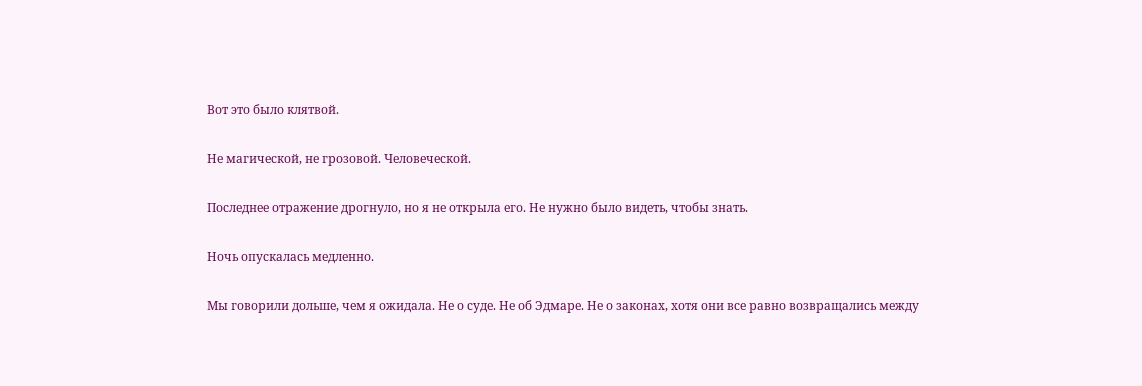Вот это было клятвой.

Не магической, не грозовой. Человеческой.

Последнее отражение дрогнуло, но я не открыла его. Не нужно было видеть, чтобы знать.

Ночь опускалась медленно.

Мы говорили дольше, чем я ожидала. Не о суде. Не об Эдмаре. Не о законах, хотя они все равно возвращались между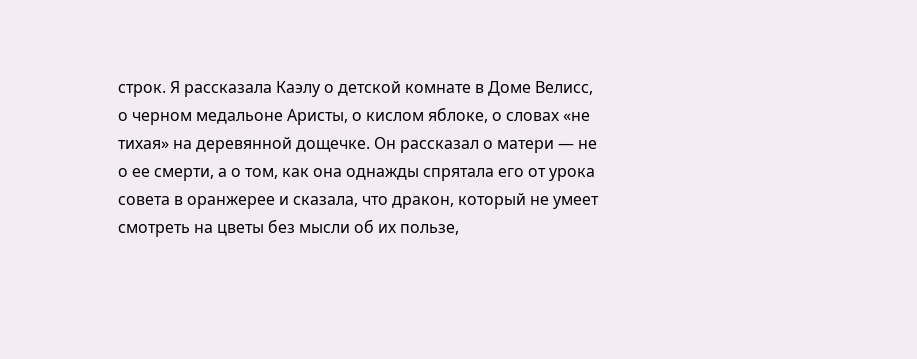строк. Я рассказала Каэлу о детской комнате в Доме Велисс, о черном медальоне Аристы, о кислом яблоке, о словах «не тихая» на деревянной дощечке. Он рассказал о матери — не о ее смерти, а о том, как она однажды спрятала его от урока совета в оранжерее и сказала, что дракон, который не умеет смотреть на цветы без мысли об их пользе,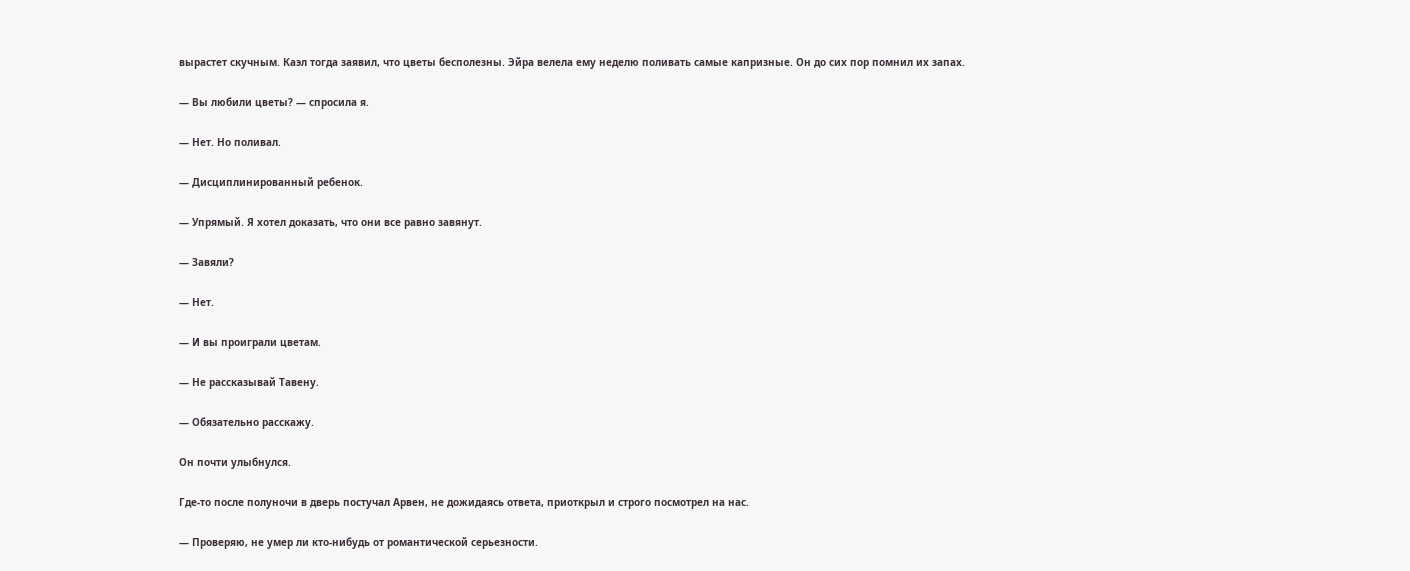вырастет скучным. Каэл тогда заявил, что цветы бесполезны. Эйра велела ему неделю поливать самые капризные. Он до сих пор помнил их запах.

— Вы любили цветы? — спросила я.

— Нет. Но поливал.

— Дисциплинированный ребенок.

— Упрямый. Я хотел доказать, что они все равно завянут.

— Завяли?

— Нет.

— И вы проиграли цветам.

— Не рассказывай Тавену.

— Обязательно расскажу.

Он почти улыбнулся.

Где-то после полуночи в дверь постучал Арвен, не дожидаясь ответа, приоткрыл и строго посмотрел на нас.

— Проверяю, не умер ли кто-нибудь от романтической серьезности.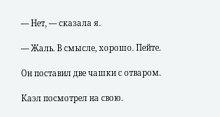— Нет, — сказала я.

— Жаль. В смысле, хорошо. Пейте.

Он поставил две чашки с отваром.

Каэл посмотрел на свою.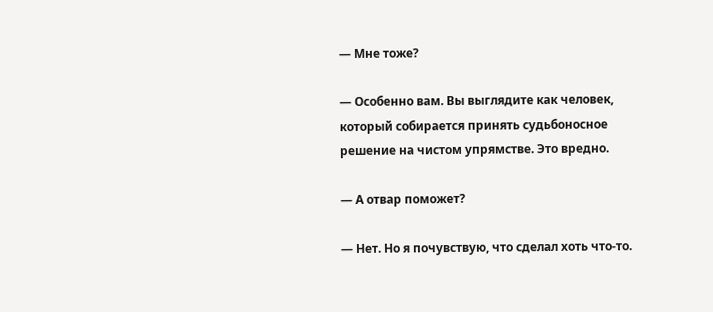— Мне тоже?

— Особенно вам. Вы выглядите как человек, который собирается принять судьбоносное решение на чистом упрямстве. Это вредно.

— А отвар поможет?

— Нет. Но я почувствую, что сделал хоть что-то.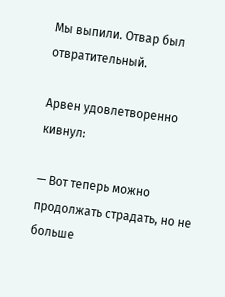Мы выпили. Отвар был отвратительный.

Арвен удовлетворенно кивнул:

— Вот теперь можно продолжать страдать, но не больше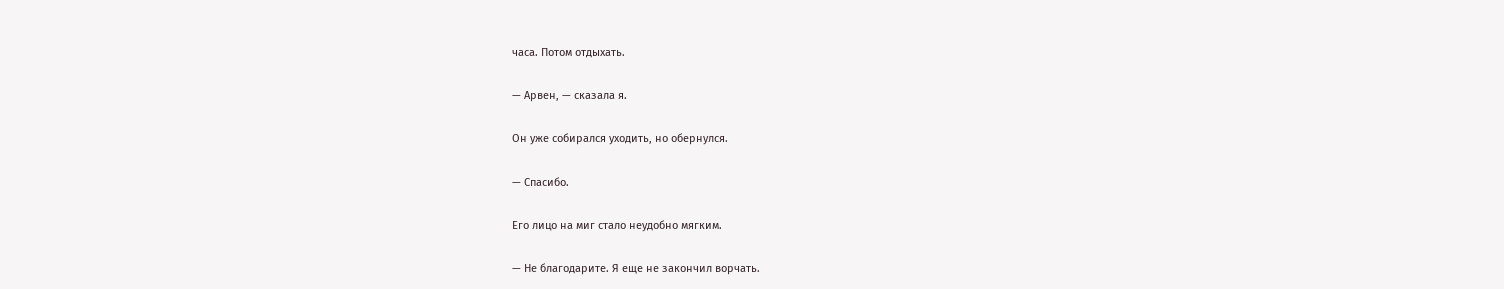часа. Потом отдыхать.

— Арвен, — сказала я.

Он уже собирался уходить, но обернулся.

— Спасибо.

Его лицо на миг стало неудобно мягким.

— Не благодарите. Я еще не закончил ворчать.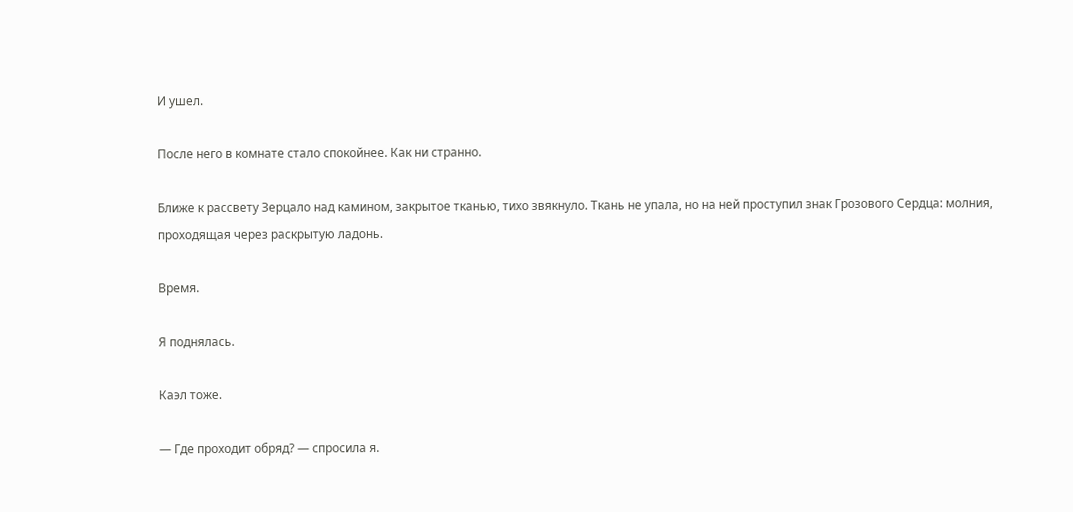И ушел.

После него в комнате стало спокойнее. Как ни странно.

Ближе к рассвету Зерцало над камином, закрытое тканью, тихо звякнуло. Ткань не упала, но на ней проступил знак Грозового Сердца: молния, проходящая через раскрытую ладонь.

Время.

Я поднялась.

Каэл тоже.

— Где проходит обряд? — спросила я.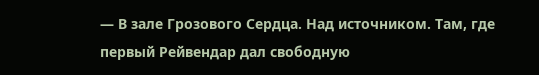— В зале Грозового Сердца. Над источником. Там, где первый Рейвендар дал свободную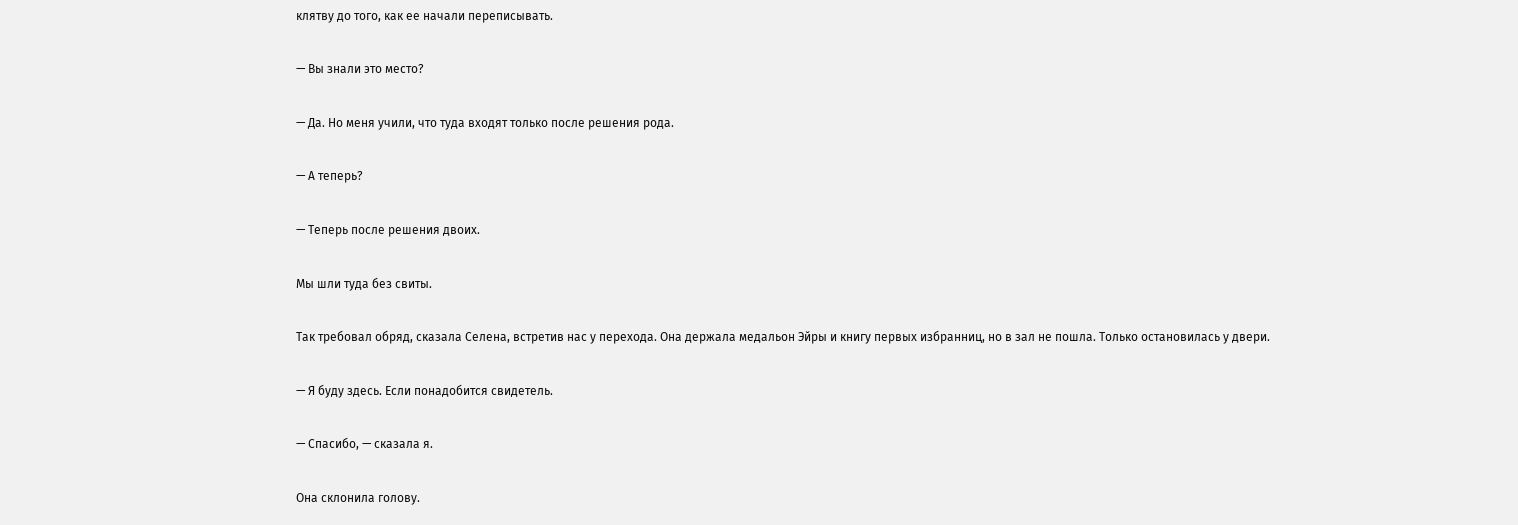клятву до того, как ее начали переписывать.

— Вы знали это место?

— Да. Но меня учили, что туда входят только после решения рода.

— А теперь?

— Теперь после решения двоих.

Мы шли туда без свиты.

Так требовал обряд, сказала Селена, встретив нас у перехода. Она держала медальон Эйры и книгу первых избранниц, но в зал не пошла. Только остановилась у двери.

— Я буду здесь. Если понадобится свидетель.

— Спасибо, — сказала я.

Она склонила голову.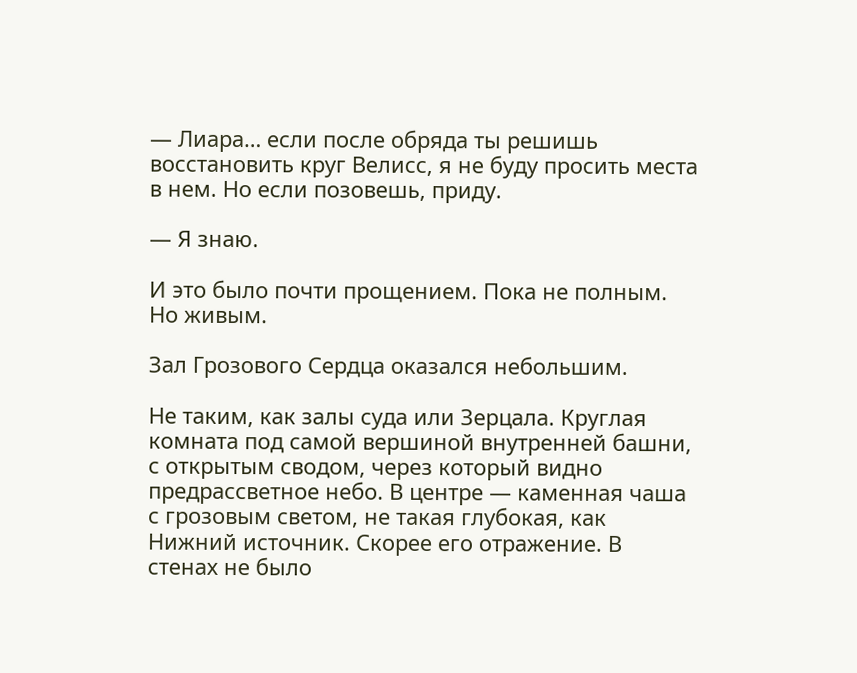— Лиара… если после обряда ты решишь восстановить круг Велисс, я не буду просить места в нем. Но если позовешь, приду.

— Я знаю.

И это было почти прощением. Пока не полным. Но живым.

Зал Грозового Сердца оказался небольшим.

Не таким, как залы суда или Зерцала. Круглая комната под самой вершиной внутренней башни, с открытым сводом, через который видно предрассветное небо. В центре — каменная чаша с грозовым светом, не такая глубокая, как Нижний источник. Скорее его отражение. В стенах не было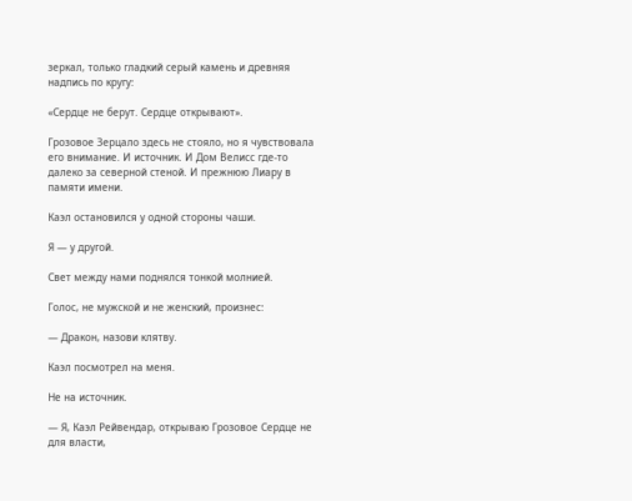зеркал, только гладкий серый камень и древняя надпись по кругу:

«Сердце не берут. Сердце открывают».

Грозовое Зерцало здесь не стояло, но я чувствовала его внимание. И источник. И Дом Велисс где-то далеко за северной стеной. И прежнюю Лиару в памяти имени.

Каэл остановился у одной стороны чаши.

Я — у другой.

Свет между нами поднялся тонкой молнией.

Голос, не мужской и не женский, произнес:

— Дракон, назови клятву.

Каэл посмотрел на меня.

Не на источник.

— Я, Каэл Рейвендар, открываю Грозовое Сердце не для власти,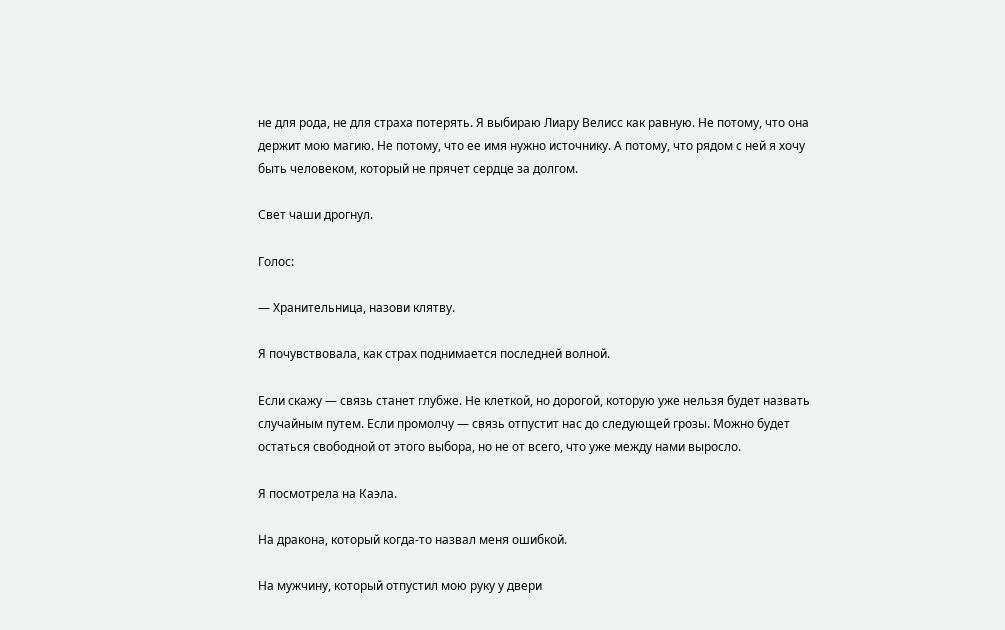не для рода, не для страха потерять. Я выбираю Лиару Велисс как равную. Не потому, что она держит мою магию. Не потому, что ее имя нужно источнику. А потому, что рядом с ней я хочу быть человеком, который не прячет сердце за долгом.

Свет чаши дрогнул.

Голос:

— Хранительница, назови клятву.

Я почувствовала, как страх поднимается последней волной.

Если скажу — связь станет глубже. Не клеткой, но дорогой, которую уже нельзя будет назвать случайным путем. Если промолчу — связь отпустит нас до следующей грозы. Можно будет остаться свободной от этого выбора, но не от всего, что уже между нами выросло.

Я посмотрела на Каэла.

На дракона, который когда-то назвал меня ошибкой.

На мужчину, который отпустил мою руку у двери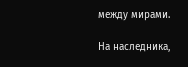между мирами.

На наследника,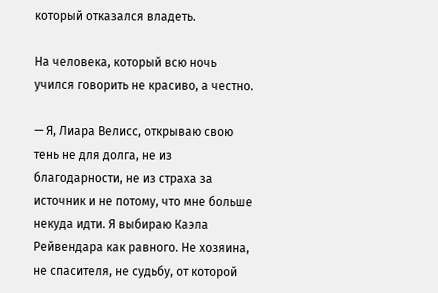который отказался владеть.

На человека, который всю ночь учился говорить не красиво, а честно.

— Я, Лиара Велисс, открываю свою тень не для долга, не из благодарности, не из страха за источник и не потому, что мне больше некуда идти. Я выбираю Каэла Рейвендара как равного. Не хозяина, не спасителя, не судьбу, от которой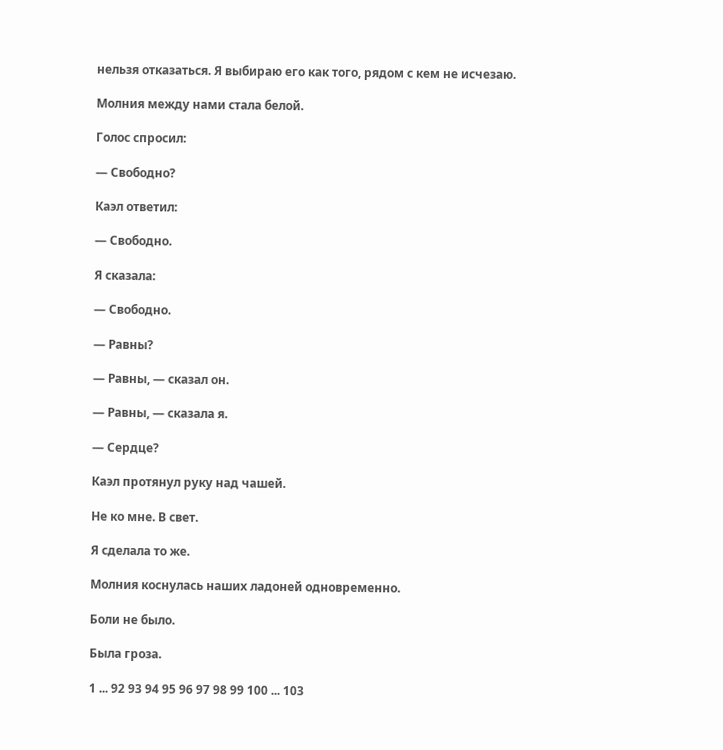нельзя отказаться. Я выбираю его как того, рядом с кем не исчезаю.

Молния между нами стала белой.

Голос спросил:

— Свободно?

Каэл ответил:

— Свободно.

Я сказала:

— Свободно.

— Равны?

— Равны, — сказал он.

— Равны, — сказала я.

— Сердце?

Каэл протянул руку над чашей.

Не ко мне. В свет.

Я сделала то же.

Молния коснулась наших ладоней одновременно.

Боли не было.

Была гроза.

1 ... 92 93 94 95 96 97 98 99 100 ... 103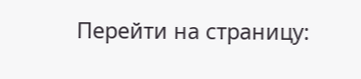Перейти на страницу: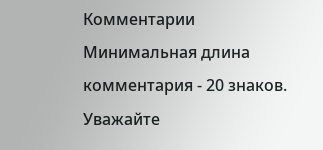Комментарии
Минимальная длина комментария - 20 знаков. Уважайте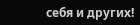себя и других!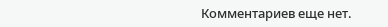Комментариев еще нет.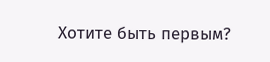Хотите быть первым?